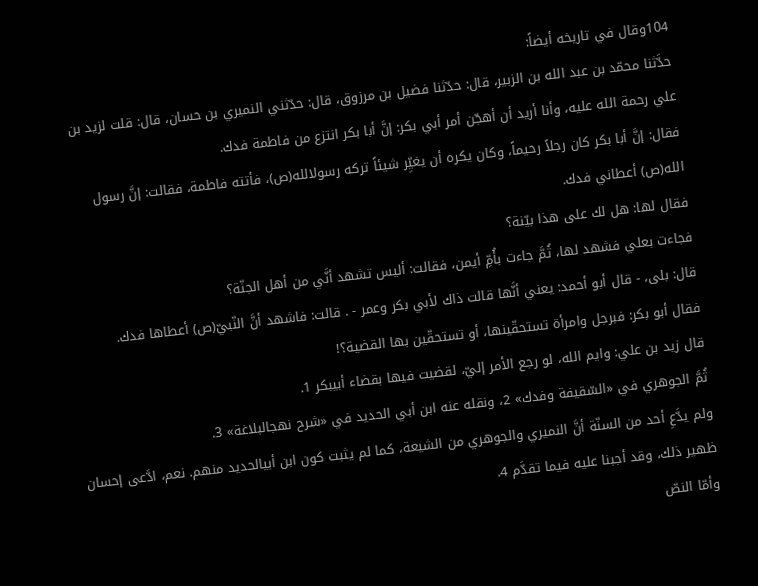104وقال في تاريخه أيضاً:
حدَّثنا محمّد بن عبد الله بن الزبير، قال: حدّثنا فضيل بن مرزوق، قال: حدّثني النميري بن حسان، قال: قلت لزيد بن علي رحمة الله عليه، وأنا أريد أن أهجّن أمر أبي بكر: إنَّ أبا بكر انتزع من فاطمة فدك.
فقال: إنَّ أبا بكر كان رجلاً رحيماً، وكان يكره أن يغيِّر شيئاً تركه رسولالله(ص)، فأتته فاطمة، فقالت: إنَّ رسول الله(ص) أعطاني فدك.
فقال لها: هل لك على هذا بيّنة؟
فجاءت بعلي فشهد لها، ثُمَّ جاءت بأُمِّ أيمن، فقالت: أليس تشهد أنَّي من أهل الجنّة؟
قال: بلى، - قال أبو أحمد: يعني أنَّها قالت ذاك لأبي بكر وعمر - . قالت: فاشهد أنَّ النّبيّ(ص) أعطاها فدك.
فقال أبو بكر: فبرجل وامرأة تستحقّينها، أو تستحقّين بها القضية؟!
قال زيد بن علي: وايم الله، لو رجع الأمر إليّ، لقضيت فيها بقضاء أبيبكر 1.
ثُمَّ الجوهري في «السّقيفة وفدك» 2، ونقله عنه ابن أبي الحديد في «شرح نهجالبلاغة» 3.
ولم يدَّعِ أحد من السنّة أنَّ النميري والجوهري من الشيعة، كما لم يثبت كون ابن أبيالحديد منهم. نعم، ادَّعى إحسان ظهير ذلك، وقد أجبنا عليه فيما تقدَّم 4.
وأمّا النصّ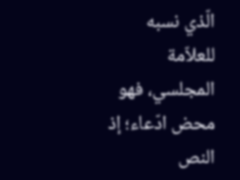الّذي نسبه للعلاّمة المجلسي، فهو محض ادّعاء؛ إذ النص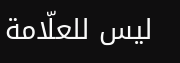ليس للعلّامة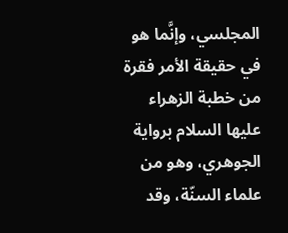المجلسي، وإنَّما هو في حقيقة الأمر فقرة من خطبة الزهراء عليها السلام برواية الجوهري، وهو من علماء السنّة، وقد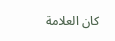كان العلامة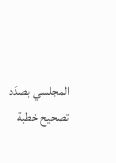المجلسي بصدَد تصحيح خطبة